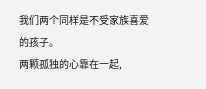我们两个同样是不受家族喜爱的孩子。
两颗孤独的心靠在一起,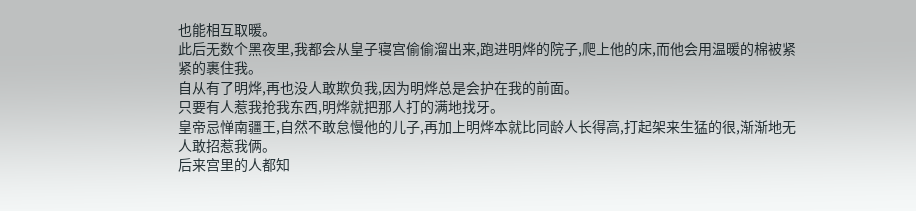也能相互取暖。
此后无数个黑夜里,我都会从皇子寝宫偷偷溜出来,跑进明烨的院子,爬上他的床,而他会用温暖的棉被紧紧的裹住我。
自从有了明烨,再也没人敢欺负我,因为明烨总是会护在我的前面。
只要有人惹我抢我东西,明烨就把那人打的满地找牙。
皇帝忌惮南疆王,自然不敢怠慢他的儿子,再加上明烨本就比同龄人长得高,打起架来生猛的很,渐渐地无人敢招惹我俩。
后来宫里的人都知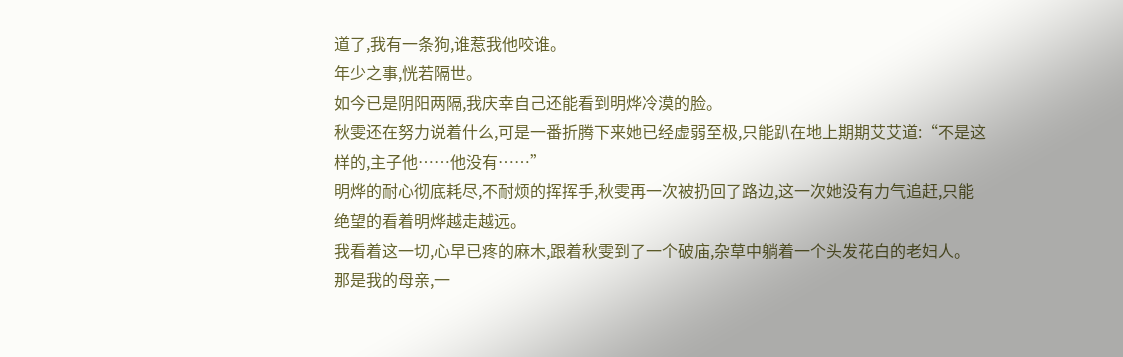道了,我有一条狗,谁惹我他咬谁。
年少之事,恍若隔世。
如今已是阴阳两隔,我庆幸自己还能看到明烨冷漠的脸。
秋雯还在努力说着什么,可是一番折腾下来她已经虚弱至极,只能趴在地上期期艾艾道:“不是这样的,主子他……他没有……”
明烨的耐心彻底耗尽,不耐烦的挥挥手,秋雯再一次被扔回了路边,这一次她没有力气追赶,只能绝望的看着明烨越走越远。
我看着这一切,心早已疼的麻木,跟着秋雯到了一个破庙,杂草中躺着一个头发花白的老妇人。
那是我的母亲,一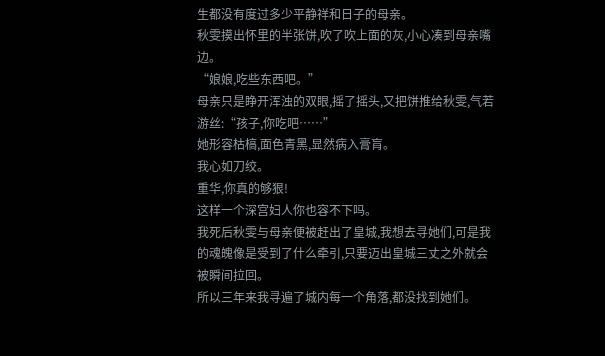生都没有度过多少平静祥和日子的母亲。
秋雯摸出怀里的半张饼,吹了吹上面的灰,小心凑到母亲嘴边。
“娘娘,吃些东西吧。”
母亲只是睁开浑浊的双眼,摇了摇头,又把饼推给秋雯,气若游丝:“孩子,你吃吧……”
她形容枯槁,面色青黑,显然病入膏肓。
我心如刀绞。
重华,你真的够狠!
这样一个深宫妇人你也容不下吗。
我死后秋雯与母亲便被赶出了皇城,我想去寻她们,可是我的魂魄像是受到了什么牵引,只要迈出皇城三丈之外就会被瞬间拉回。
所以三年来我寻遍了城内每一个角落,都没找到她们。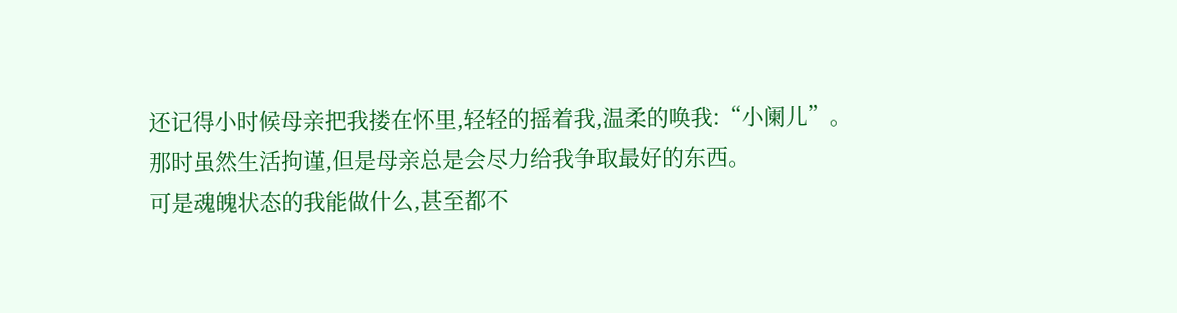还记得小时候母亲把我搂在怀里,轻轻的摇着我,温柔的唤我:“小阑儿”。
那时虽然生活拘谨,但是母亲总是会尽力给我争取最好的东西。
可是魂魄状态的我能做什么,甚至都不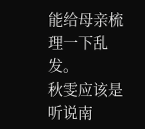能给母亲梳理一下乱发。
秋雯应该是听说南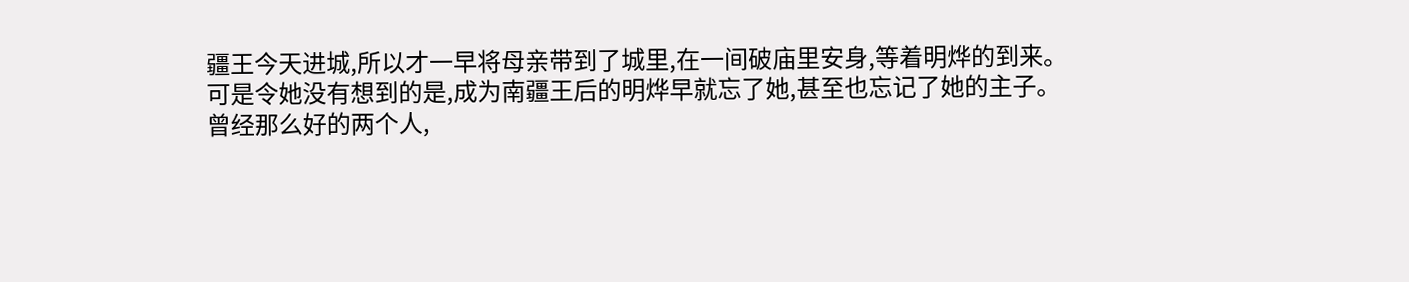疆王今天进城,所以才一早将母亲带到了城里,在一间破庙里安身,等着明烨的到来。
可是令她没有想到的是,成为南疆王后的明烨早就忘了她,甚至也忘记了她的主子。
曾经那么好的两个人,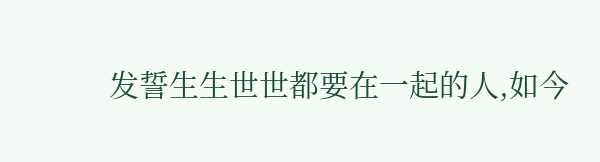发誓生生世世都要在一起的人,如今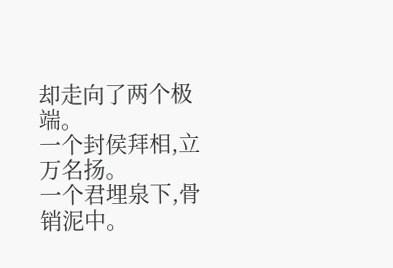却走向了两个极端。
一个封侯拜相,立万名扬。
一个君埋泉下,骨销泥中。